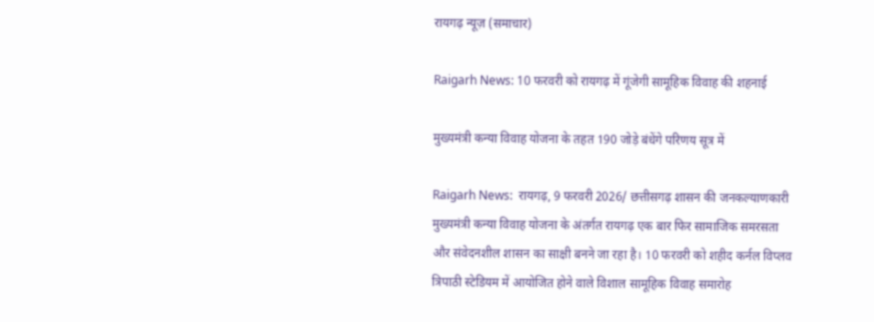रायगढ़ न्यूज़ (समाचार)

Raigarh News: 10 फरवरी को रायगढ़ में गूंजेगी सामूहिक विवाह की शहनाई

मुख्यमंत्री कन्या विवाह योजना के तहत 190 जोड़े बंधेंगे परिणय सूत्र में

Raigarh News:  रायगढ़, 9 फरवरी 2026/ छत्तीसगढ़ शासन की जनकल्याणकारी मुख्यमंत्री कन्या विवाह योजना के अंतर्गत रायगढ़ एक बार फिर सामाजिक समरसता और संवेदनशील शासन का साक्षी बनने जा रहा है। 10 फरवरी को शहीद कर्नल विप्लव त्रिपाठी स्टेडियम में आयोजित होने वाले विशाल सामूहिक विवाह समारोह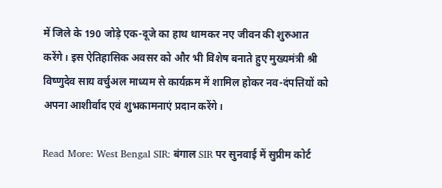में जिले के 190 जोड़े एक-दूजे का हाथ थामकर नए जीवन की शुरुआत करेंगे। इस ऐतिहासिक अवसर को और भी विशेष बनाते हुए मुख्यमंत्री श्री विष्णुदेव साय वर्चुअल माध्यम से कार्यक्रम में शामिल होकर नव-दंपत्तियों को अपना आशीर्वाद एवं शुभकामनाएं प्रदान करेंगे।

Read More: West Bengal SIR: बंगाल SIR पर सुनवाई में सुप्रीम कोर्ट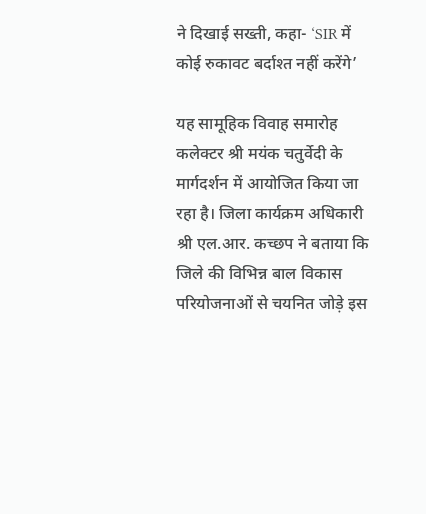ने दिखाई सख्ती, कहा- ‘SIR में कोई रुकावट बर्दाश्त नहीं करेंगे’

यह सामूहिक विवाह समारोह कलेक्टर श्री मयंक चतुर्वेदी के मार्गदर्शन में आयोजित किया जा रहा है। जिला कार्यक्रम अधिकारी श्री एल.आर. कच्छप ने बताया कि जिले की विभिन्न बाल विकास परियोजनाओं से चयनित जोड़े इस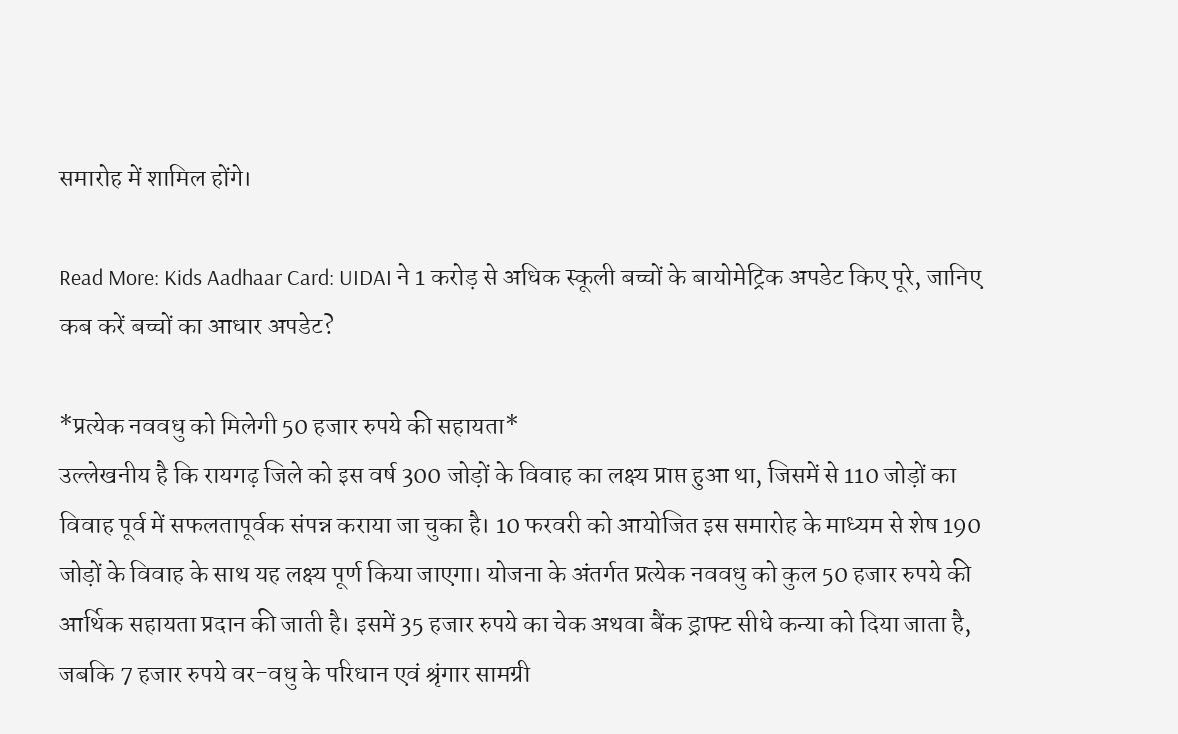समारोह में शामिल होंगे।

Read More: Kids Aadhaar Card: UIDAI ने 1 करोड़ से अधिक स्कूली बच्चों के बायोमेट्रिक अपडेट किए पूरे, जानिए कब करें बच्चों का आधार अपडेट?

*प्रत्येक नववधु को मिलेगी 50 हजार रुपये की सहायता*
उल्लेखनीय है कि रायगढ़ जिले को इस वर्ष 300 जोड़ों के विवाह का लक्ष्य प्राप्त हुआ था, जिसमें से 110 जोड़ों का विवाह पूर्व में सफलतापूर्वक संपन्न कराया जा चुका है। 10 फरवरी को आयोजित इस समारोह के माध्यम से शेष 190 जोड़ों के विवाह के साथ यह लक्ष्य पूर्ण किया जाएगा। योजना के अंतर्गत प्रत्येक नववधु को कुल 50 हजार रुपये की आर्थिक सहायता प्रदान की जाती है। इसमें 35 हजार रुपये का चेक अथवा बैंक ड्राफ्ट सीधे कन्या को दिया जाता है, जबकि 7 हजार रुपये वर-वधु के परिधान एवं श्रृंगार सामग्री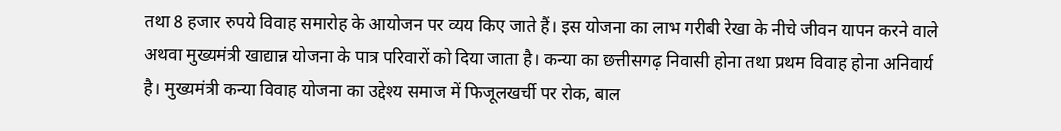तथा 8 हजार रुपये विवाह समारोह के आयोजन पर व्यय किए जाते हैं। इस योजना का लाभ गरीबी रेखा के नीचे जीवन यापन करने वाले अथवा मुख्यमंत्री खाद्यान्न योजना के पात्र परिवारों को दिया जाता है। कन्या का छत्तीसगढ़ निवासी होना तथा प्रथम विवाह होना अनिवार्य है। मुख्यमंत्री कन्या विवाह योजना का उद्देश्य समाज में फिजूलखर्ची पर रोक, बाल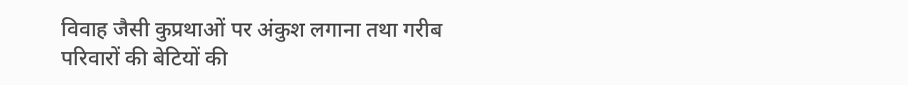विवाह जैसी कुप्रथाओं पर अंकुश लगाना तथा गरीब परिवारों की बेटियों की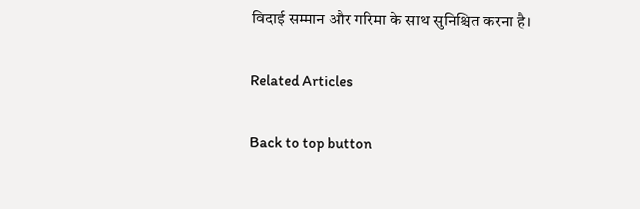विदाई सम्मान और गरिमा के साथ सुनिश्चित करना है।

Related Articles

Back to top button